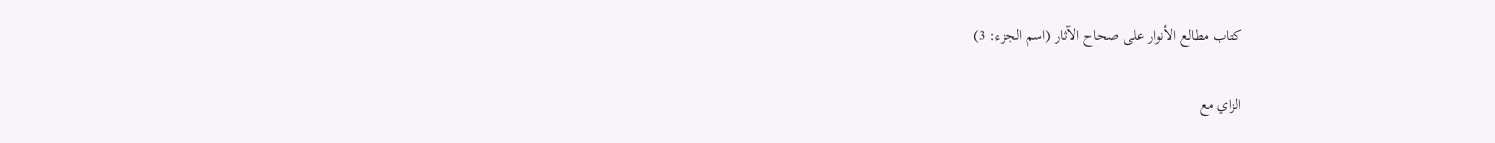كتاب مطالع الأنوار على صحاح الآثار (اسم الجزء: 3)

الزاي مع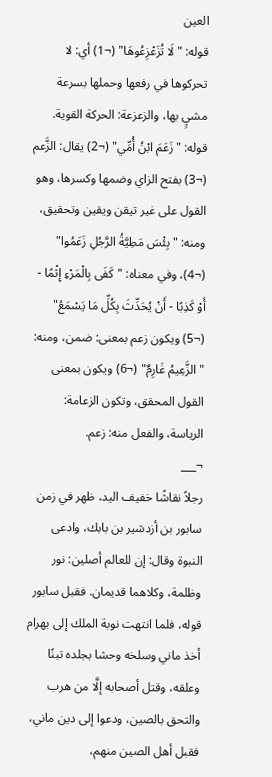العين
قوله: "لَا تُزَعْزِعُوهَا" (¬1) أي: لا تحركوها في رفعها وحملها بسرعة مشيٍ بها، والزعزعة: الحركة القوية.
قوله: "زَعَمَ ابْنُ أُمِّي" (¬2) يقال: الزَّعم (¬3) بفتح الزاي وضمها وكسرها، وهو القول على غير تيقن ويقين وتحقيق، ومنه: "بِئْسَ مَطِيَّةُ الرَّجُلِ زَعَمُوا" (¬4)، وفي معناه: "كَفَى بِالْمَرْءِ إِثْمًا - أَوْ كَذِبًا - أَنْ يُحَدِّثَ بِكُلِّ مَا يَسْمَعُ" (¬5) ويكون زعم بمعنى: ضمن، ومنه: "الزَّعِيمُ غَارِمٌ" (¬6) ويكون بمعنى القول المحقق، وتكون الزعامة: الرياسة، والفعل منه: زعم.
¬___
رجلاً نقاشًا خفيف اليد، ظهر في زمن سابور بن أزدشير بن بابك، وادعى النبوة وقال: إن للعالم أصلين: نور وظلمة، وكلاهما قديمان. فقبل سابور قوله، فلما انتهت نوبة الملك إلى بهرام أخذ ماني وسلخه وحشا بجلده تبنًا وعلقه، وقتل أصحابه إلَّا من هرب والتحق بالصين، ودعوا إلى دين ماني، فقبل أهل الصين منهم،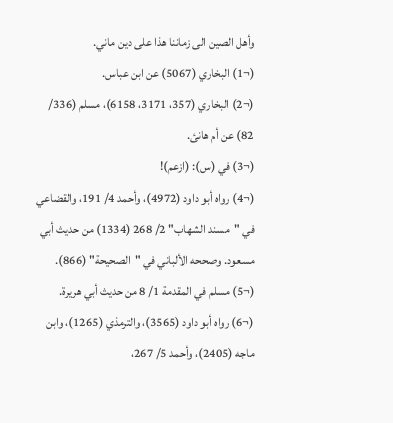وأهل الصين الى زماننا هذا على دين ماني.
(¬1) البخاري (5067) عن ابن عباس.
(¬2) البخاري (357، 3171، 6158)، مسلم (336/ 82) عن أم هانئ.
(¬3) في (س): (ازعم)!
(¬4) رواه أبو داود (4972)، وأحمد 4/ 191، والقضاعي في "مسند الشهاب" 2/ 268 (1334) من حديث أبي مسعود. وصححه الألباني في "الصحيحة" (866).
(¬5) مسلم في المقدمة 1/ 8 من حديث أبي هريرة.
(¬6) رواه أبو داود (3565)، والترمذي (1265)، وابن ماجه (2405)، وأحمد 5/ 267،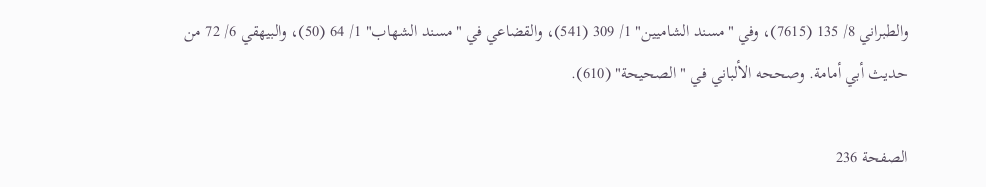والطبراني 8/ 135 (7615)، وفي "مسند الشاميين" 1/ 309 (541)، والقضاعي في "مسند الشهاب" 1/ 64 (50)، والبيهقي 6/ 72 من حديث أبي أمامة. وصححه الألباني في "الصحيحة" (610).

الصفحة 236